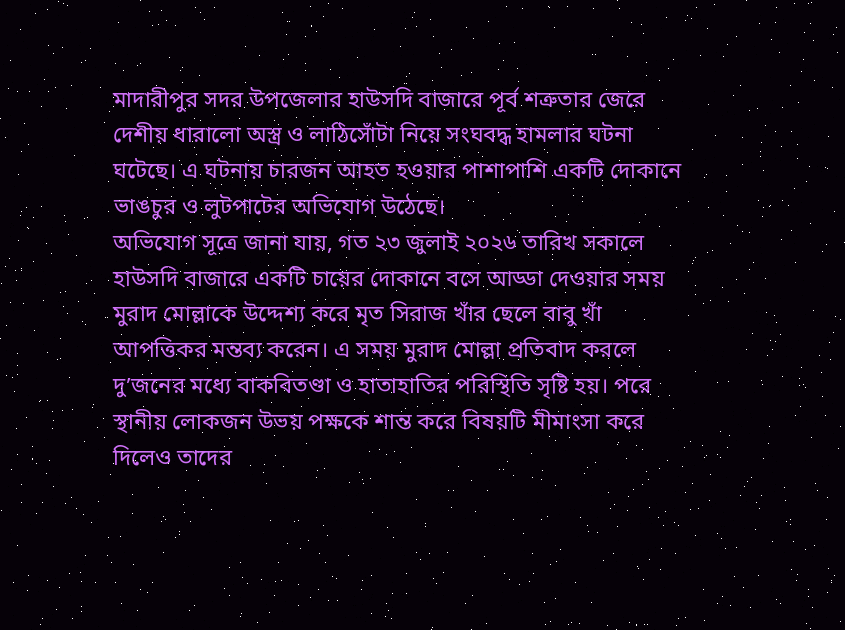মাদারীপুর সদর উপজেলার হাউসদি বাজারে পূর্ব শত্রুতার জেরে দেশীয় ধারালো অস্ত্র ও লাঠিসোঁটা নিয়ে সংঘবদ্ধ হামলার ঘটনা ঘটেছে। এ ঘটনায় চারজন আহত হওয়ার পাশাপাশি একটি দোকানে ভাঙচুর ও লুটপাটের অভিযোগ উঠেছে।
অভিযোগ সূত্রে জানা যায়, গত ২৩ জুলাই ২০২৬ তারিখ সকালে হাউসদি বাজারে একটি চায়ের দোকানে বসে আড্ডা দেওয়ার সময় মুরাদ মোল্লাকে উদ্দেশ্য করে মৃত সিরাজ খাঁর ছেলে বাবু খাঁ আপত্তিকর মন্তব্য করেন। এ সময় মুরাদ মোল্লা প্রতিবাদ করলে দু’জনের মধ্যে বাকবিতণ্ডা ও হাতাহাতির পরিস্থিতি সৃষ্টি হয়। পরে স্থানীয় লোকজন উভয় পক্ষকে শান্ত করে বিষয়টি মীমাংসা করে দিলেও তাদের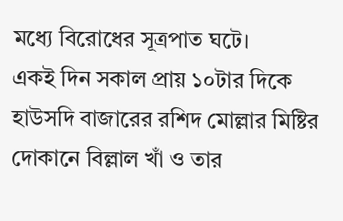মধ্যে বিরোধের সূত্রপাত ঘটে।
একই দিন সকাল প্রায় ১০টার দিকে হাউসদি বাজারের রশিদ মোল্লার মিষ্টির দোকানে বিল্লাল খাঁ ও তার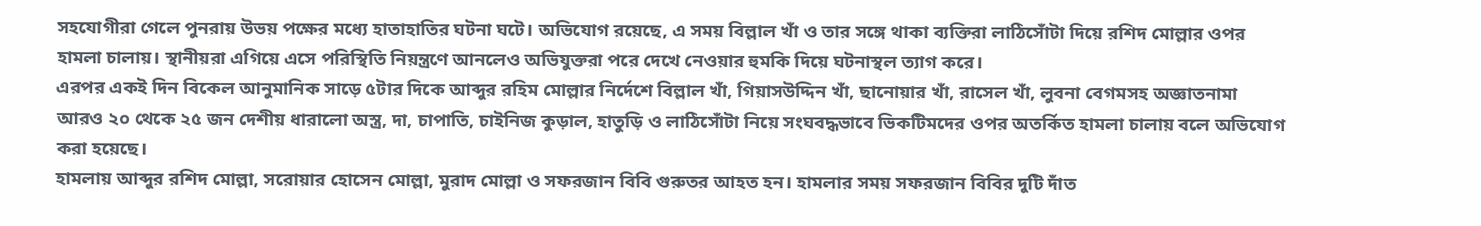সহযোগীরা গেলে পুনরায় উভয় পক্ষের মধ্যে হাতাহাতির ঘটনা ঘটে। অভিযোগ রয়েছে, এ সময় বিল্লাল খাঁ ও তার সঙ্গে থাকা ব্যক্তিরা লাঠিসোঁটা দিয়ে রশিদ মোল্লার ওপর হামলা চালায়। স্থানীয়রা এগিয়ে এসে পরিস্থিতি নিয়ন্ত্রণে আনলেও অভিযুক্তরা পরে দেখে নেওয়ার হুমকি দিয়ে ঘটনাস্থল ত্যাগ করে।
এরপর একই দিন বিকেল আনুমানিক সাড়ে ৫টার দিকে আব্দুর রহিম মোল্লার নির্দেশে বিল্লাল খাঁ, গিয়াসউদ্দিন খাঁ, ছানোয়ার খাঁ, রাসেল খাঁ, লুবনা বেগমসহ অজ্ঞাতনামা আরও ২০ থেকে ২৫ জন দেশীয় ধারালো অস্ত্র, দা, চাপাতি, চাইনিজ কুড়াল, হাতুড়ি ও লাঠিসোঁটা নিয়ে সংঘবদ্ধভাবে ভিকটিমদের ওপর অতর্কিত হামলা চালায় বলে অভিযোগ করা হয়েছে।
হামলায় আব্দুর রশিদ মোল্লা, সরোয়ার হোসেন মোল্লা, মুরাদ মোল্লা ও সফরজান বিবি গুরুতর আহত হন। হামলার সময় সফরজান বিবির দুটি দাঁত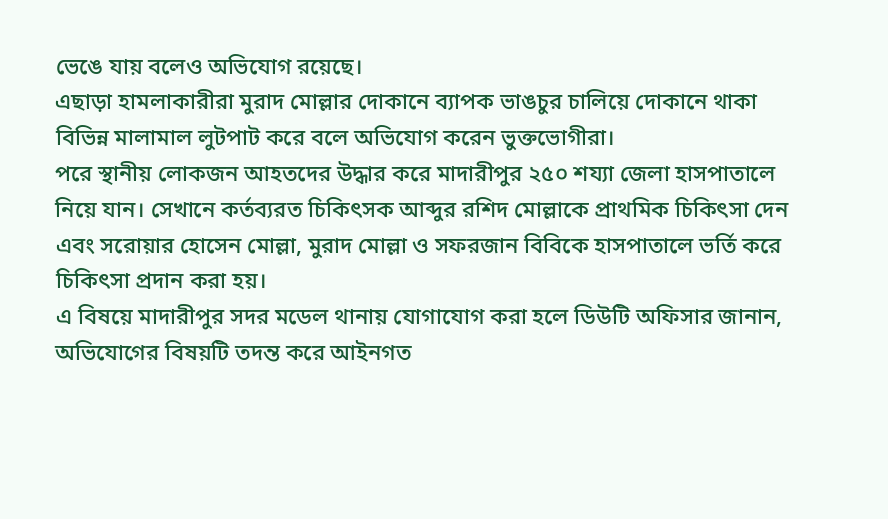ভেঙে যায় বলেও অভিযোগ রয়েছে।
এছাড়া হামলাকারীরা মুরাদ মোল্লার দোকানে ব্যাপক ভাঙচুর চালিয়ে দোকানে থাকা বিভিন্ন মালামাল লুটপাট করে বলে অভিযোগ করেন ভুক্তভোগীরা।
পরে স্থানীয় লোকজন আহতদের উদ্ধার করে মাদারীপুর ২৫০ শয্যা জেলা হাসপাতালে নিয়ে যান। সেখানে কর্তব্যরত চিকিৎসক আব্দুর রশিদ মোল্লাকে প্রাথমিক চিকিৎসা দেন এবং সরোয়ার হোসেন মোল্লা, মুরাদ মোল্লা ও সফরজান বিবিকে হাসপাতালে ভর্তি করে চিকিৎসা প্রদান করা হয়।
এ বিষয়ে মাদারীপুর সদর মডেল থানায় যোগাযোগ করা হলে ডিউটি অফিসার জানান, অভিযোগের বিষয়টি তদন্ত করে আইনগত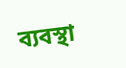ব্যবস্থা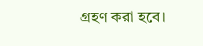গ্রহণ করা হবে।